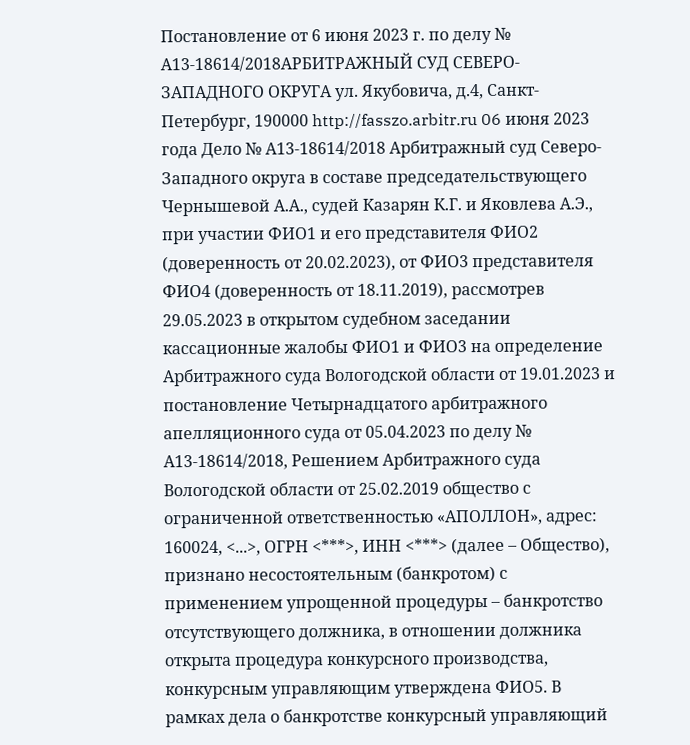Постановление от 6 июня 2023 г. по делу № А13-18614/2018АРБИТРАЖНЫЙ СУД СЕВЕРО-ЗАПАДНОГО ОКРУГА ул. Якубовича, д.4, Санкт-Петербург, 190000 http://fasszo.arbitr.ru 06 июня 2023 года Дело № А13-18614/2018 Арбитражный суд Северо-Западного округа в составе председательствующего Чернышевой А.А., судей Казарян К.Г. и Яковлева А.Э., при участии ФИО1 и его представителя ФИО2 (доверенность от 20.02.2023), от ФИО3 представителя ФИО4 (доверенность от 18.11.2019), рассмотрев 29.05.2023 в открытом судебном заседании кассационные жалобы ФИО1 и ФИО3 на определение Арбитражного суда Вологодской области от 19.01.2023 и постановление Четырнадцатого арбитражного апелляционного суда от 05.04.2023 по делу № А13-18614/2018, Решением Арбитражного суда Вологодской области от 25.02.2019 общество с ограниченной ответственностью «АПОЛЛОН», адрес: 160024, <...>, ОГРН <***>, ИНН <***> (далее – Общество), признано несостоятельным (банкротом) с применением упрощенной процедуры – банкротство отсутствующего должника, в отношении должника открыта процедура конкурсного производства, конкурсным управляющим утверждена ФИО5. В рамках дела о банкротстве конкурсный управляющий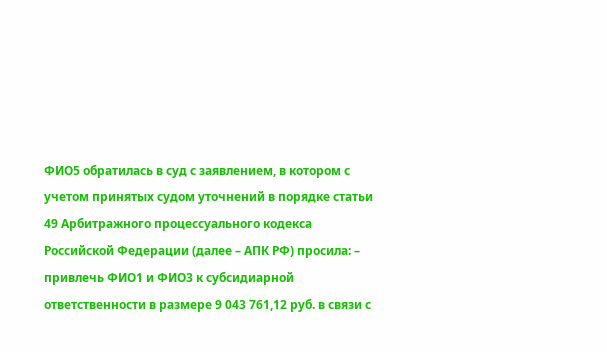ФИО5 обратилась в суд с заявлением, в котором с учетом принятых судом уточнений в порядке статьи 49 Арбитражного процессуального кодекса Российской Федерации (далее – АПК РФ) просила: – привлечь ФИО1 и ФИО3 к субсидиарной ответственности в размере 9 043 761,12 руб. в связи с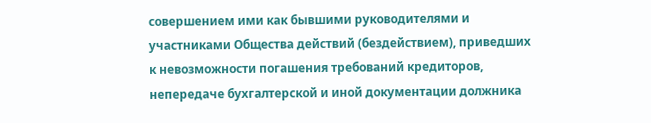совершением ими как бывшими руководителями и участниками Общества действий (бездействием), приведших к невозможности погашения требований кредиторов, непередаче бухгалтерской и иной документации должника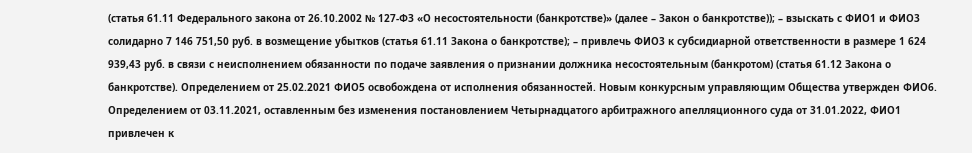(статья 61.11 Федерального закона от 26.10.2002 № 127-ФЗ «О несостоятельности (банкротстве)» (далее – Закон о банкротстве)); – взыскать с ФИО1 и ФИО3 солидарно 7 146 751,50 руб. в возмещение убытков (статья 61.11 Закона о банкротстве); – привлечь ФИО3 к субсидиарной ответственности в размере 1 624 939,43 руб. в связи с неисполнением обязанности по подаче заявления о признании должника несостоятельным (банкротом) (статья 61.12 Закона о банкротстве). Определением от 25.02.2021 ФИО5 освобождена от исполнения обязанностей. Новым конкурсным управляющим Общества утвержден ФИО6. Определением от 03.11.2021, оставленным без изменения постановлением Четырнадцатого арбитражного апелляционного суда от 31.01.2022, ФИО1 привлечен к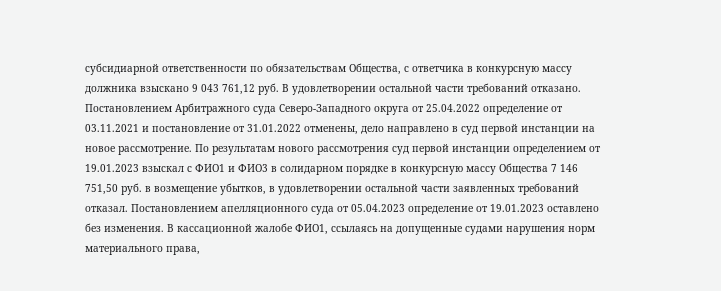субсидиарной ответственности по обязательствам Общества, с ответчика в конкурсную массу должника взыскано 9 043 761,12 руб. В удовлетворении остальной части требований отказано. Постановлением Арбитражного суда Северо-Западного округа от 25.04.2022 определение от 03.11.2021 и постановление от 31.01.2022 отменены, дело направлено в суд первой инстанции на новое рассмотрение. По результатам нового рассмотрения суд первой инстанции определением от 19.01.2023 взыскал с ФИО1 и ФИО3 в солидарном порядке в конкурсную массу Общества 7 146 751,50 руб. в возмещение убытков, в удовлетворении остальной части заявленных требований отказал. Постановлением апелляционного суда от 05.04.2023 определение от 19.01.2023 оставлено без изменения. В кассационной жалобе ФИО1, ссылаясь на допущенные судами нарушения норм материального права,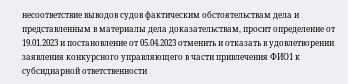несоответствие выводов судов фактическим обстоятельствам дела и представленным в материалы дела доказательствам, просит определение от 19.01.2023 и постановление от 05.04.2023 отменить и отказать в удовлетворении заявления конкурсного управляющего в части привлечения ФИО1 к субсидиарной ответственности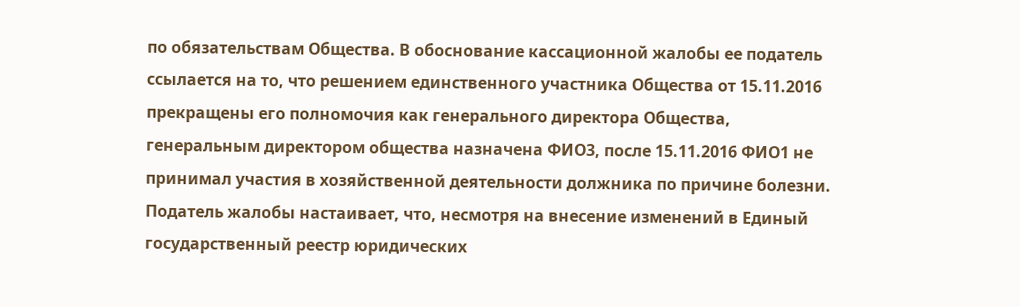по обязательствам Общества. В обоснование кассационной жалобы ее податель ссылается на то, что решением единственного участника Общества от 15.11.2016 прекращены его полномочия как генерального директора Общества, генеральным директором общества назначена ФИО3, после 15.11.2016 ФИО1 не принимал участия в хозяйственной деятельности должника по причине болезни. Податель жалобы настаивает, что, несмотря на внесение изменений в Единый государственный реестр юридических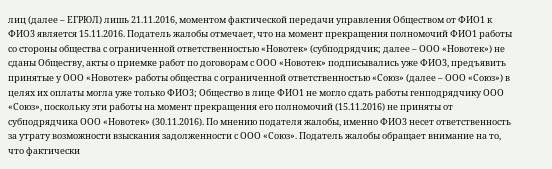лиц (далее – ЕГРЮЛ) лишь 21.11.2016, моментом фактической передачи управления Обществом от ФИО1 к ФИО3 является 15.11.2016. Податель жалобы отмечает, что на момент прекращения полномочий ФИО1 работы со стороны общества с ограниченной ответственностью «Новотек» (субподрядчик; далее – ООО «Новотек») не сданы Обществу, акты о приемке работ по договорам с ООО «Новотек» подписывались уже ФИО3, предъявить принятые у ООО «Новотек» работы общества с ограниченной ответственностью «Союз» (далее – ООО «Союз») в целях их оплаты могла уже только ФИО3; Общество в лице ФИО1 не могло сдать работы генподрядчику ООО «Союз», поскольку эти работы на момент прекращения его полномочий (15.11.2016) не приняты от субподрядчика ООО «Новотек» (30.11.2016). По мнению подателя жалобы, именно ФИО3 несет ответственность за утрату возможности взыскания задолженности с ООО «Союз». Податель жалобы обращает внимание на то, что фактически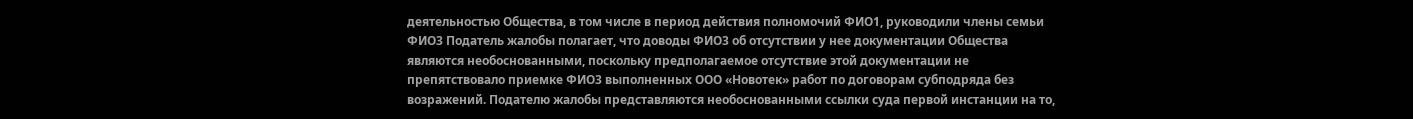деятельностью Общества, в том числе в период действия полномочий ФИО1, руководили члены семьи ФИО3 Податель жалобы полагает, что доводы ФИО3 об отсутствии у нее документации Общества являются необоснованными, поскольку предполагаемое отсутствие этой документации не препятствовало приемке ФИО3 выполненных ООО «Новотек» работ по договорам субподряда без возражений. Подателю жалобы представляются необоснованными ссылки суда первой инстанции на то,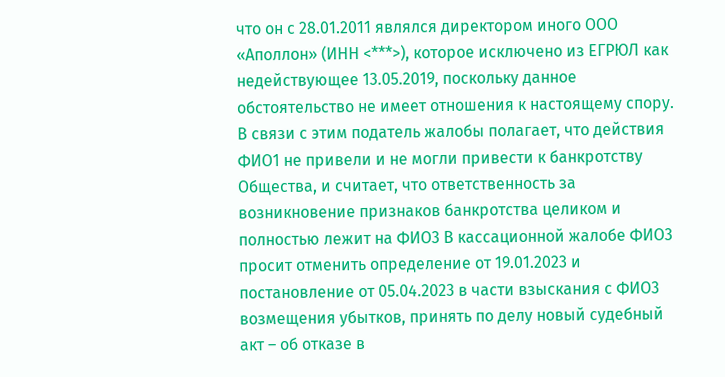что он с 28.01.2011 являлся директором иного ООО «Аполлон» (ИНН <***>), которое исключено из ЕГРЮЛ как недействующее 13.05.2019, поскольку данное обстоятельство не имеет отношения к настоящему спору. В связи с этим податель жалобы полагает, что действия ФИО1 не привели и не могли привести к банкротству Общества, и считает, что ответственность за возникновение признаков банкротства целиком и полностью лежит на ФИО3 В кассационной жалобе ФИО3 просит отменить определение от 19.01.2023 и постановление от 05.04.2023 в части взыскания с ФИО3 возмещения убытков, принять по делу новый судебный акт – об отказе в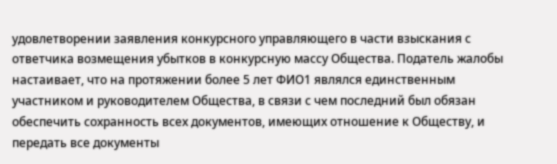удовлетворении заявления конкурсного управляющего в части взыскания с ответчика возмещения убытков в конкурсную массу Общества. Податель жалобы настаивает, что на протяжении более 5 лет ФИО1 являлся единственным участником и руководителем Общества, в связи с чем последний был обязан обеспечить сохранность всех документов, имеющих отношение к Обществу, и передать все документы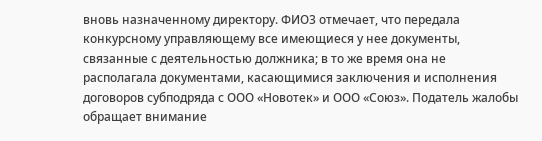вновь назначенному директору. ФИО3 отмечает, что передала конкурсному управляющему все имеющиеся у нее документы, связанные с деятельностью должника; в то же время она не располагала документами, касающимися заключения и исполнения договоров субподряда с ООО «Новотек» и ООО «Союз». Податель жалобы обращает внимание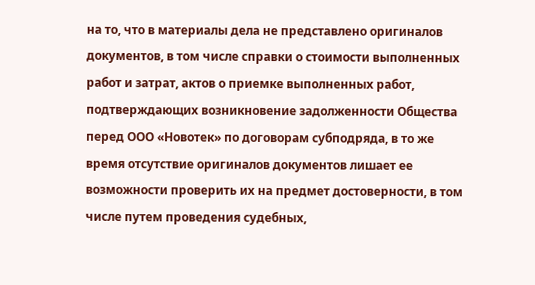на то, что в материалы дела не представлено оригиналов документов, в том числе справки о стоимости выполненных работ и затрат, актов о приемке выполненных работ, подтверждающих возникновение задолженности Общества перед ООО «Новотек» по договорам субподряда, в то же время отсутствие оригиналов документов лишает ее возможности проверить их на предмет достоверности, в том числе путем проведения судебных,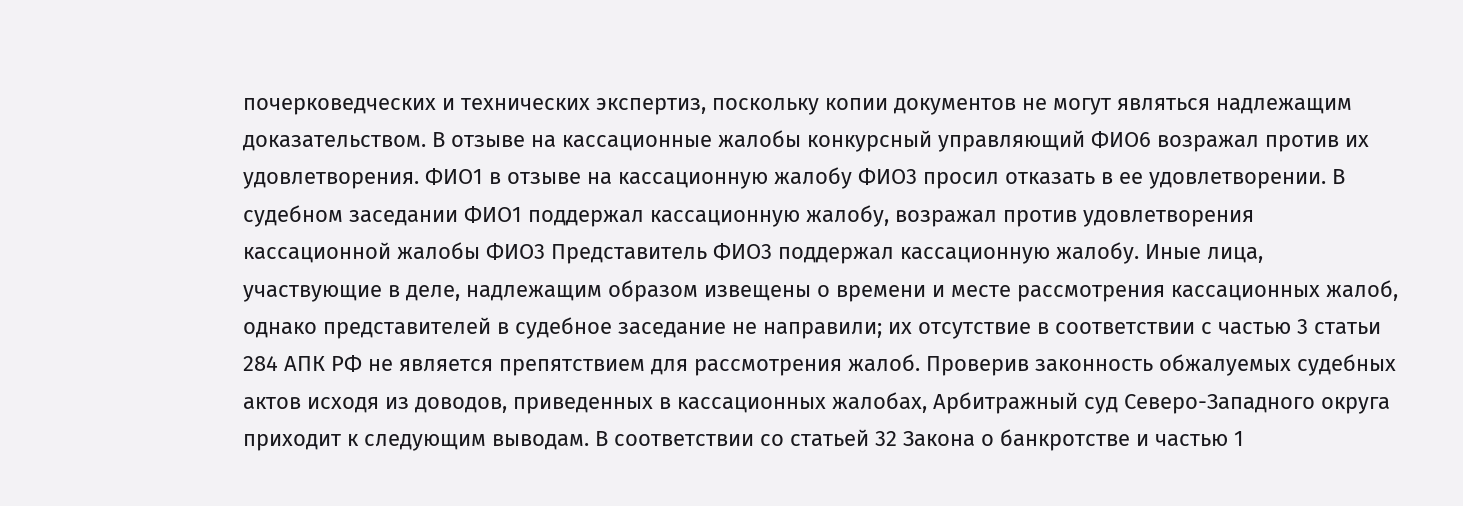почерковедческих и технических экспертиз, поскольку копии документов не могут являться надлежащим доказательством. В отзыве на кассационные жалобы конкурсный управляющий ФИО6 возражал против их удовлетворения. ФИО1 в отзыве на кассационную жалобу ФИО3 просил отказать в ее удовлетворении. В судебном заседании ФИО1 поддержал кассационную жалобу, возражал против удовлетворения кассационной жалобы ФИО3 Представитель ФИО3 поддержал кассационную жалобу. Иные лица, участвующие в деле, надлежащим образом извещены о времени и месте рассмотрения кассационных жалоб, однако представителей в судебное заседание не направили; их отсутствие в соответствии с частью 3 статьи 284 АПК РФ не является препятствием для рассмотрения жалоб. Проверив законность обжалуемых судебных актов исходя из доводов, приведенных в кассационных жалобах, Арбитражный суд Северо-Западного округа приходит к следующим выводам. В соответствии со статьей 32 Закона о банкротстве и частью 1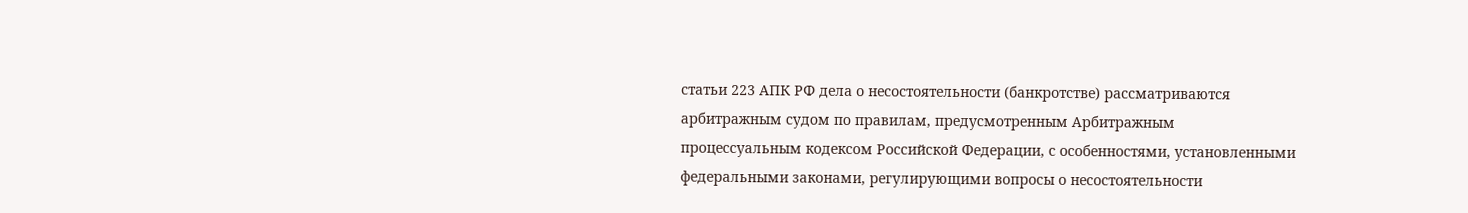статьи 223 АПК РФ дела о несостоятельности (банкротстве) рассматриваются арбитражным судом по правилам, предусмотренным Арбитражным процессуальным кодексом Российской Федерации, с особенностями, установленными федеральными законами, регулирующими вопросы о несостоятельности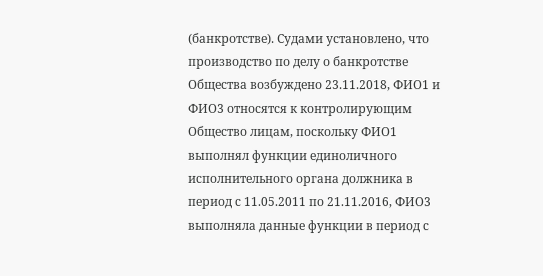(банкротстве). Судами установлено, что производство по делу о банкротстве Общества возбуждено 23.11.2018, ФИО1 и ФИО3 относятся к контролирующим Общество лицам, поскольку ФИО1 выполнял функции единоличного исполнительного органа должника в период с 11.05.2011 по 21.11.2016, ФИО3 выполняла данные функции в период с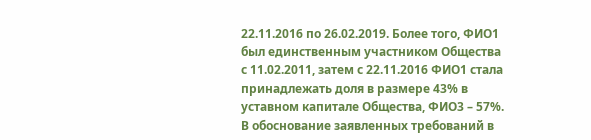22.11.2016 по 26.02.2019. Более того, ФИО1 был единственным участником Общества с 11.02.2011, затем с 22.11.2016 ФИО1 стала принадлежать доля в размере 43% в уставном капитале Общества, ФИО3 – 57%. В обоснование заявленных требований в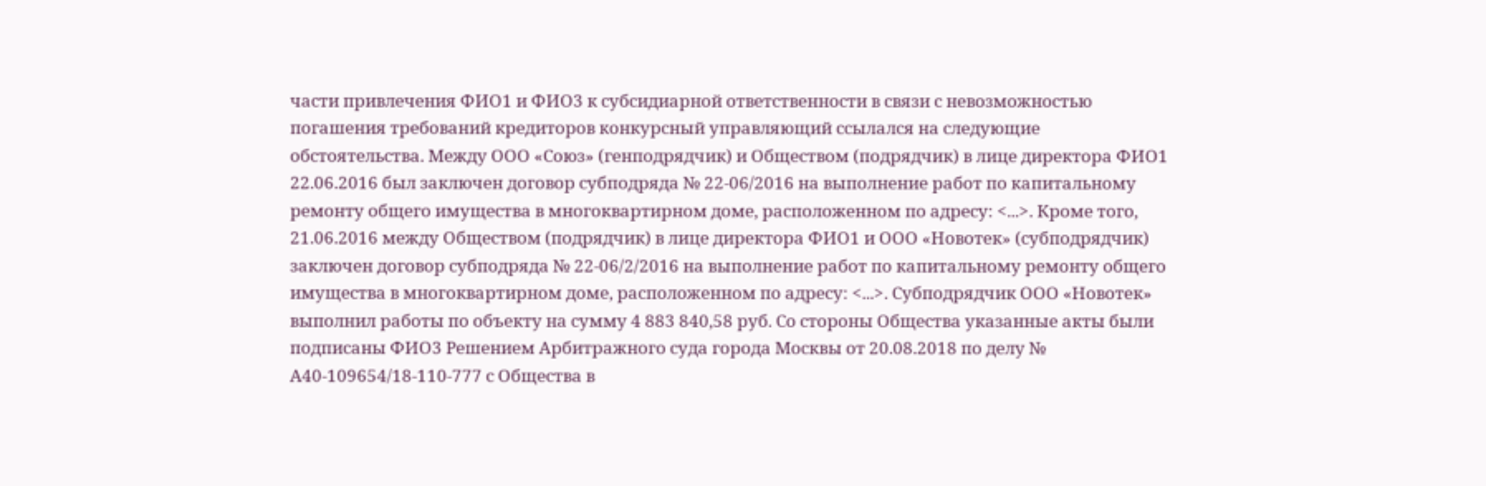части привлечения ФИО1 и ФИО3 к субсидиарной ответственности в связи с невозможностью погашения требований кредиторов конкурсный управляющий ссылался на следующие обстоятельства. Между ООО «Союз» (генподрядчик) и Обществом (подрядчик) в лице директора ФИО1 22.06.2016 был заключен договор субподряда № 22-06/2016 на выполнение работ по капитальному ремонту общего имущества в многоквартирном доме, расположенном по адресу: <...>. Кроме того, 21.06.2016 между Обществом (подрядчик) в лице директора ФИО1 и ООО «Новотек» (субподрядчик) заключен договор субподряда № 22-06/2/2016 на выполнение работ по капитальному ремонту общего имущества в многоквартирном доме, расположенном по адресу: <...>. Субподрядчик ООО «Новотек» выполнил работы по объекту на сумму 4 883 840,58 руб. Со стороны Общества указанные акты были подписаны ФИО3 Решением Арбитражного суда города Москвы от 20.08.2018 по делу № А40-109654/18-110-777 с Общества в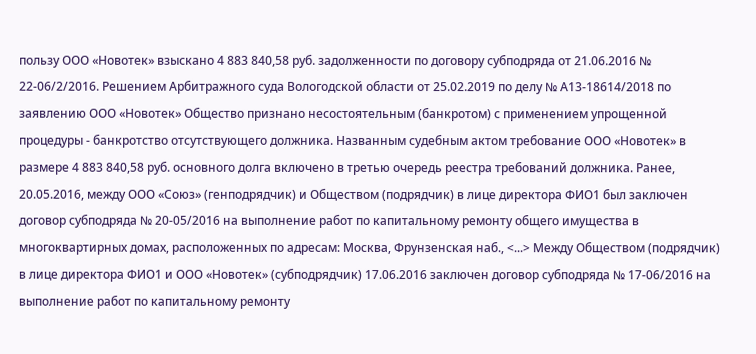пользу ООО «Новотек» взыскано 4 883 840,58 руб. задолженности по договору субподряда от 21.06.2016 № 22-06/2/2016. Решением Арбитражного суда Вологодской области от 25.02.2019 по делу № А13-18614/2018 по заявлению ООО «Новотек» Общество признано несостоятельным (банкротом) с применением упрощенной процедуры - банкротство отсутствующего должника. Названным судебным актом требование ООО «Новотек» в размере 4 883 840,58 руб. основного долга включено в третью очередь реестра требований должника. Ранее, 20.05.2016, между ООО «Союз» (генподрядчик) и Обществом (подрядчик) в лице директора ФИО1 был заключен договор субподряда № 20-05/2016 на выполнение работ по капитальному ремонту общего имущества в многоквартирных домах, расположенных по адресам: Москва, Фрунзенская наб., <...> Между Обществом (подрядчик) в лице директора ФИО1 и ООО «Новотек» (субподрядчик) 17.06.2016 заключен договор субподряда № 17-06/2016 на выполнение работ по капитальному ремонту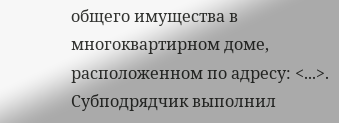общего имущества в многоквартирном доме, расположенном по адресу: <...>. Субподрядчик выполнил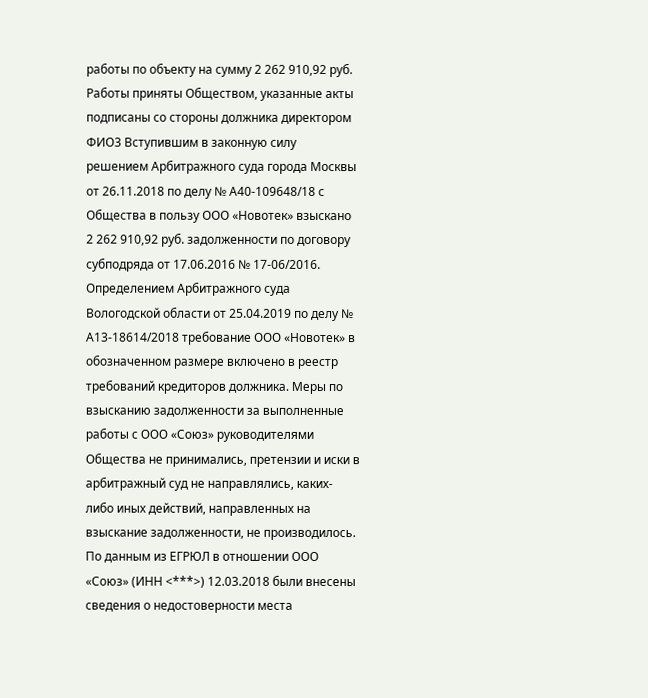работы по объекту на сумму 2 262 910,92 руб. Работы приняты Обществом, указанные акты подписаны со стороны должника директором ФИО3 Вступившим в законную силу решением Арбитражного суда города Москвы от 26.11.2018 по делу № А40-109648/18 с Общества в пользу ООО «Новотек» взыскано 2 262 910,92 руб. задолженности по договору субподряда от 17.06.2016 № 17-06/2016. Определением Арбитражного суда Вологодской области от 25.04.2019 по делу № А13-18614/2018 требование ООО «Новотек» в обозначенном размере включено в реестр требований кредиторов должника. Меры по взысканию задолженности за выполненные работы с ООО «Союз» руководителями Общества не принимались, претензии и иски в арбитражный суд не направлялись, каких-либо иных действий, направленных на взыскание задолженности, не производилось. По данным из ЕГРЮЛ в отношении ООО «Союз» (ИНН <***>) 12.03.2018 были внесены сведения о недостоверности места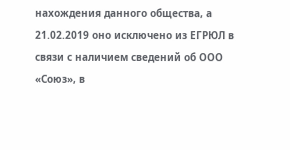нахождения данного общества, а 21.02.2019 оно исключено из ЕГРЮЛ в связи с наличием сведений об ООО «Союз», в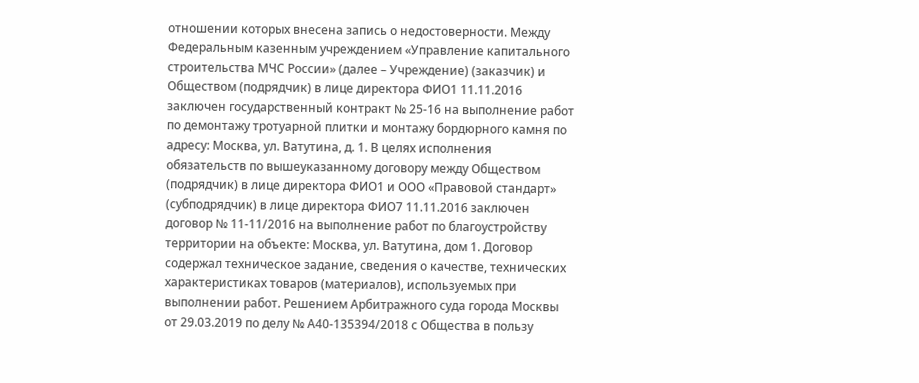отношении которых внесена запись о недостоверности. Между Федеральным казенным учреждением «Управление капитального строительства МЧС России» (далее – Учреждение) (заказчик) и Обществом (подрядчик) в лице директора ФИО1 11.11.2016 заключен государственный контракт № 25-16 на выполнение работ по демонтажу тротуарной плитки и монтажу бордюрного камня по адресу: Москва, ул. Ватутина, д. 1. В целях исполнения обязательств по вышеуказанному договору между Обществом (подрядчик) в лице директора ФИО1 и ООО «Правовой стандарт» (субподрядчик) в лице директора ФИО7 11.11.2016 заключен договор № 11-11/2016 на выполнение работ по благоустройству территории на объекте: Москва, ул. Ватутина, дом 1. Договор содержал техническое задание, сведения о качестве, технических характеристиках товаров (материалов), используемых при выполнении работ. Решением Арбитражного суда города Москвы от 29.03.2019 по делу № А40-135394/2018 с Общества в пользу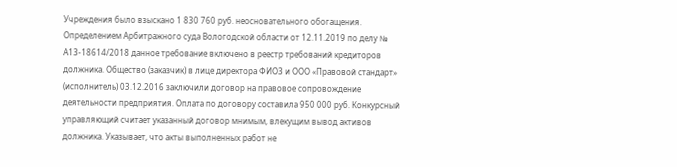Учреждения было взыскано 1 830 760 руб. неосновательного обогащения. Определением Арбитражного суда Вологодской области от 12.11.2019 по делу № А13-18614/2018 данное требование включено в реестр требований кредиторов должника. Общество (заказчик) в лице директора ФИО3 и ООО «Правовой стандарт» (исполнитель) 03.12.2016 заключили договор на правовое сопровождение деятельности предприятия. Оплата по договору составила 950 000 руб. Конкурсный управляющий считает указанный договор мнимым, влекущим вывод активов должника. Указывает, что акты выполненных работ не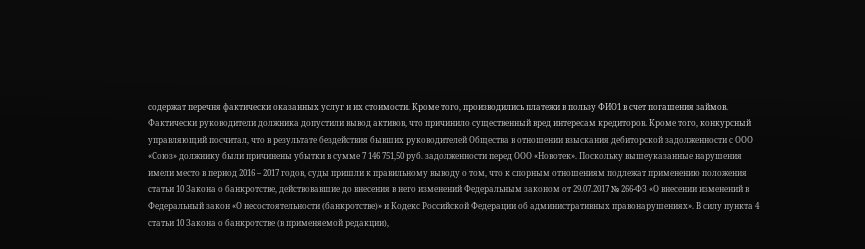содержат перечня фактически оказанных услуг и их стоимости. Кроме того, производились платежи в пользу ФИО1 в счет погашения займов. Фактически руководители должника допустили вывод активов, что причинило существенный вред интересам кредиторов. Кроме того, конкурсный управляющий посчитал, что в результате бездействия бывших руководителей Общества в отношении взыскания дебиторской задолженности с ООО «Союз» должнику были причинены убытки в сумме 7 146 751,50 руб. задолженности перед ООО «Новотек». Поскольку вышеуказанные нарушения имели место в период 2016 – 2017 годов, суды пришли к правильному выводу о том, что к спорным отношениям подлежат применению положения статьи 10 Закона о банкротстве, действовавшие до внесения в него изменений Федеральным законом от 29.07.2017 № 266-ФЗ «О внесении изменений в Федеральный закон «О несостоятельности (банкротстве)» и Кодекс Российской Федерации об административных правонарушениях». В силу пункта 4 статьи 10 Закона о банкротстве (в применяемой редакции),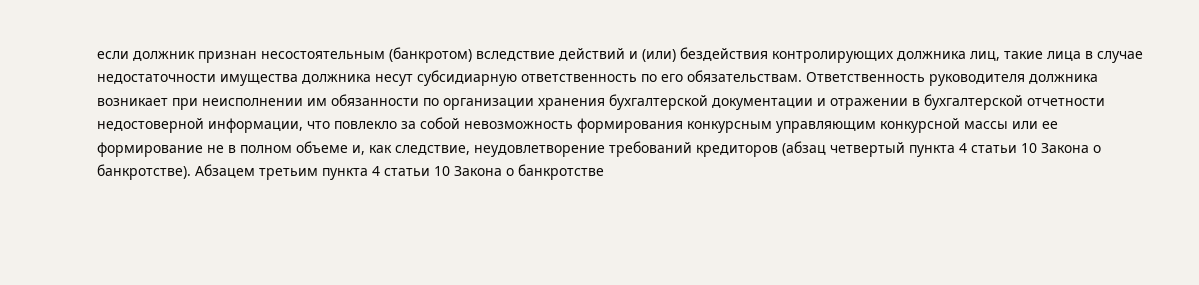если должник признан несостоятельным (банкротом) вследствие действий и (или) бездействия контролирующих должника лиц, такие лица в случае недостаточности имущества должника несут субсидиарную ответственность по его обязательствам. Ответственность руководителя должника возникает при неисполнении им обязанности по организации хранения бухгалтерской документации и отражении в бухгалтерской отчетности недостоверной информации, что повлекло за собой невозможность формирования конкурсным управляющим конкурсной массы или ее формирование не в полном объеме и, как следствие, неудовлетворение требований кредиторов (абзац четвертый пункта 4 статьи 10 Закона о банкротстве). Абзацем третьим пункта 4 статьи 10 Закона о банкротстве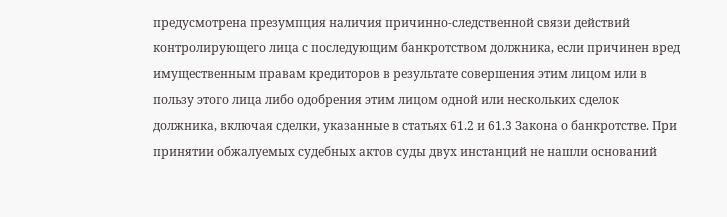предусмотрена презумпция наличия причинно-следственной связи действий контролирующего лица с последующим банкротством должника, если причинен вред имущественным правам кредиторов в результате совершения этим лицом или в пользу этого лица либо одобрения этим лицом одной или нескольких сделок должника, включая сделки, указанные в статьях 61.2 и 61.3 Закона о банкротстве. При принятии обжалуемых судебных актов суды двух инстанций не нашли оснований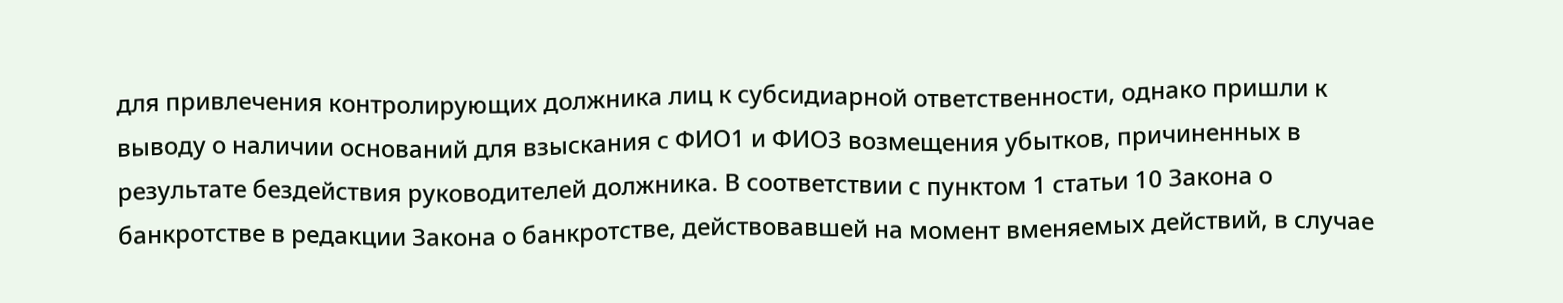для привлечения контролирующих должника лиц к субсидиарной ответственности, однако пришли к выводу о наличии оснований для взыскания с ФИО1 и ФИО3 возмещения убытков, причиненных в результате бездействия руководителей должника. В соответствии с пунктом 1 статьи 10 Закона о банкротстве в редакции Закона о банкротстве, действовавшей на момент вменяемых действий, в случае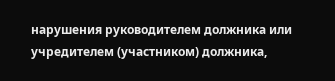нарушения руководителем должника или учредителем (участником) должника,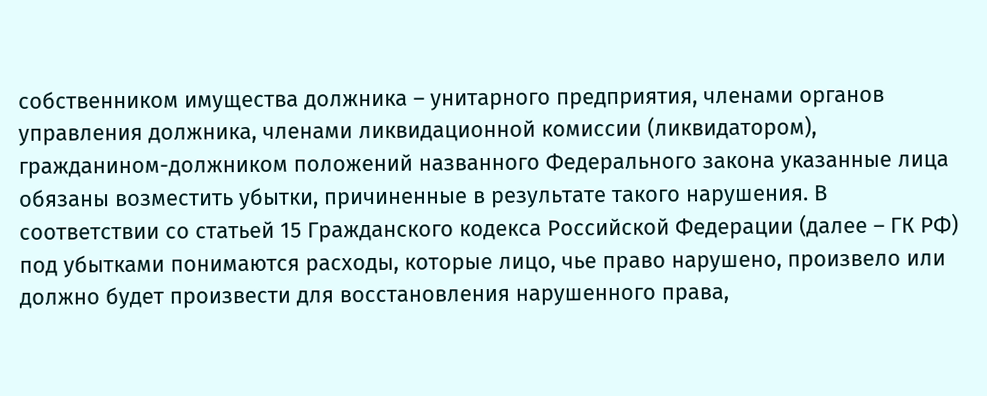собственником имущества должника – унитарного предприятия, членами органов управления должника, членами ликвидационной комиссии (ликвидатором), гражданином-должником положений названного Федерального закона указанные лица обязаны возместить убытки, причиненные в результате такого нарушения. В соответствии со статьей 15 Гражданского кодекса Российской Федерации (далее – ГК РФ) под убытками понимаются расходы, которые лицо, чье право нарушено, произвело или должно будет произвести для восстановления нарушенного права,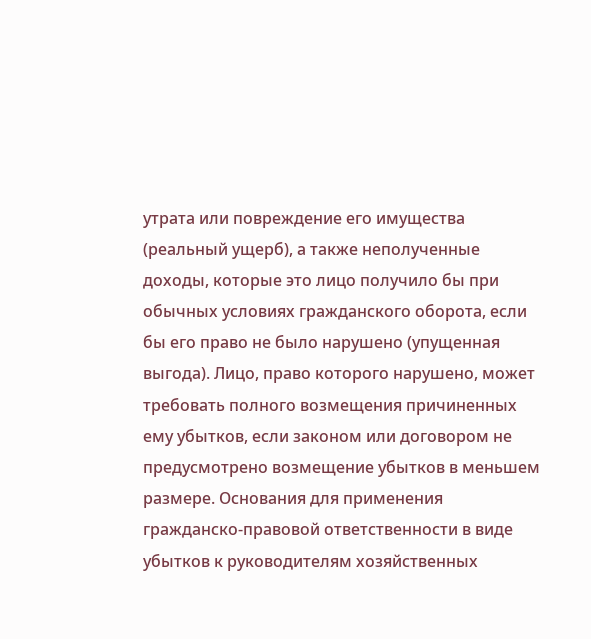утрата или повреждение его имущества (реальный ущерб), а также неполученные доходы, которые это лицо получило бы при обычных условиях гражданского оборота, если бы его право не было нарушено (упущенная выгода). Лицо, право которого нарушено, может требовать полного возмещения причиненных ему убытков, если законом или договором не предусмотрено возмещение убытков в меньшем размере. Основания для применения гражданско-правовой ответственности в виде убытков к руководителям хозяйственных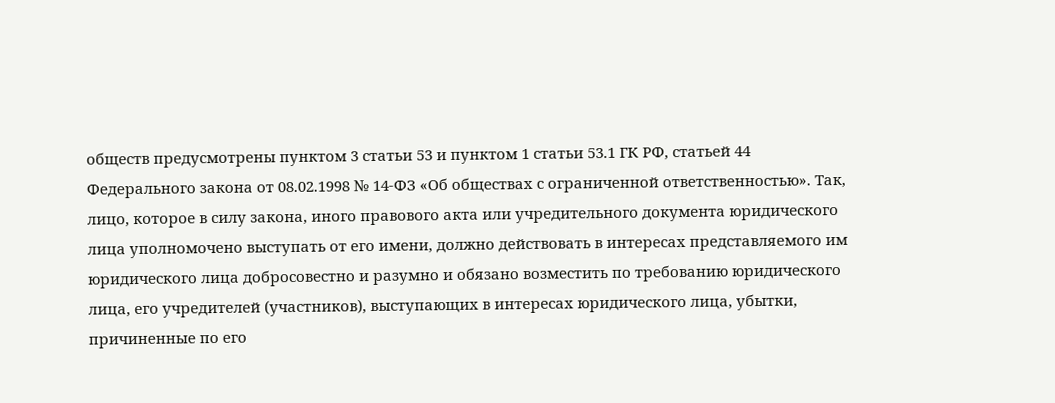обществ предусмотрены пунктом 3 статьи 53 и пунктом 1 статьи 53.1 ГК РФ, статьей 44 Федерального закона от 08.02.1998 № 14-ФЗ «Об обществах с ограниченной ответственностью». Так, лицо, которое в силу закона, иного правового акта или учредительного документа юридического лица уполномочено выступать от его имени, должно действовать в интересах представляемого им юридического лица добросовестно и разумно и обязано возместить по требованию юридического лица, его учредителей (участников), выступающих в интересах юридического лица, убытки, причиненные по его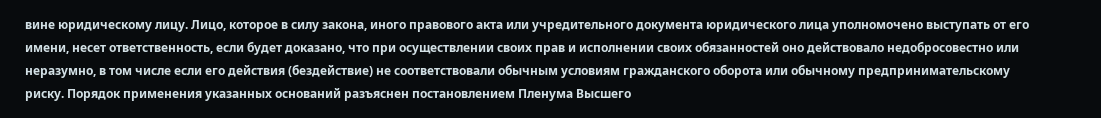вине юридическому лицу. Лицо, которое в силу закона, иного правового акта или учредительного документа юридического лица уполномочено выступать от его имени, несет ответственность, если будет доказано, что при осуществлении своих прав и исполнении своих обязанностей оно действовало недобросовестно или неразумно, в том числе если его действия (бездействие) не соответствовали обычным условиям гражданского оборота или обычному предпринимательскому риску. Порядок применения указанных оснований разъяснен постановлением Пленума Высшего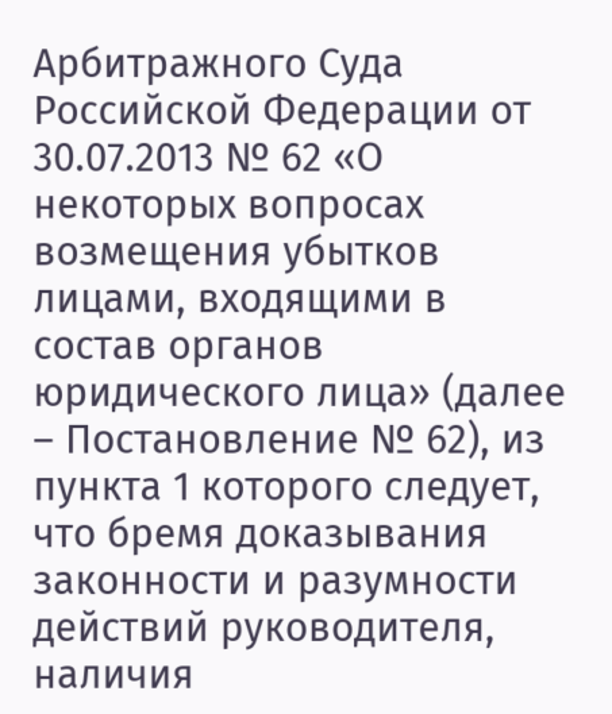Арбитражного Суда Российской Федерации от 30.07.2013 № 62 «О некоторых вопросах возмещения убытков лицами, входящими в состав органов юридического лица» (далее – Постановление № 62), из пункта 1 которого следует, что бремя доказывания законности и разумности действий руководителя, наличия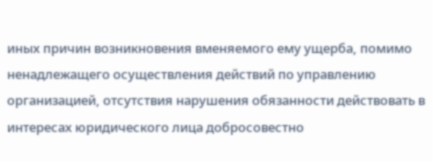иных причин возникновения вменяемого ему ущерба, помимо ненадлежащего осуществления действий по управлению организацией, отсутствия нарушения обязанности действовать в интересах юридического лица добросовестно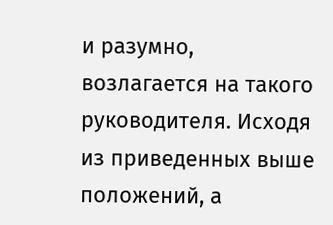и разумно, возлагается на такого руководителя. Исходя из приведенных выше положений, а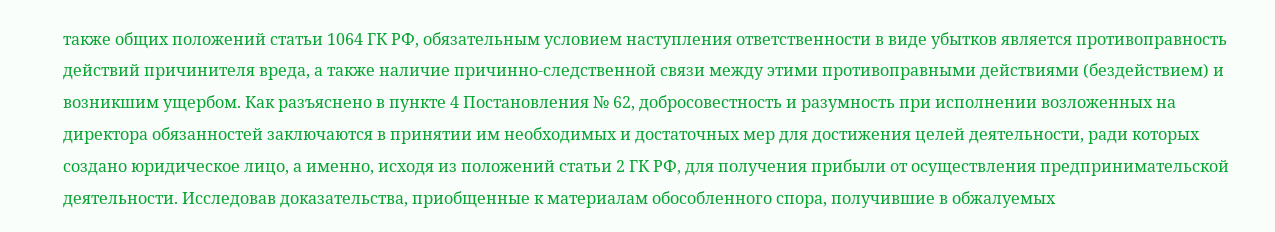также общих положений статьи 1064 ГК РФ, обязательным условием наступления ответственности в виде убытков является противоправность действий причинителя вреда, а также наличие причинно-следственной связи между этими противоправными действиями (бездействием) и возникшим ущербом. Как разъяснено в пункте 4 Постановления № 62, добросовестность и разумность при исполнении возложенных на директора обязанностей заключаются в принятии им необходимых и достаточных мер для достижения целей деятельности, ради которых создано юридическое лицо, а именно, исходя из положений статьи 2 ГК РФ, для получения прибыли от осуществления предпринимательской деятельности. Исследовав доказательства, приобщенные к материалам обособленного спора, получившие в обжалуемых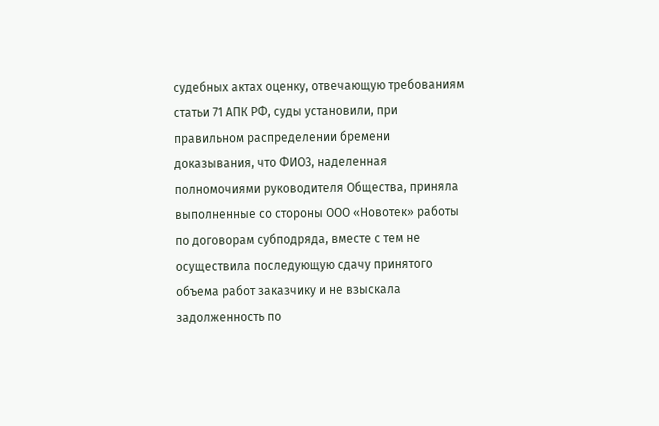судебных актах оценку, отвечающую требованиям статьи 71 АПК РФ, суды установили, при правильном распределении бремени доказывания, что ФИО3, наделенная полномочиями руководителя Общества, приняла выполненные со стороны ООО «Новотек» работы по договорам субподряда, вместе с тем не осуществила последующую сдачу принятого объема работ заказчику и не взыскала задолженность по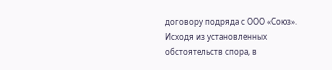договору подряда с ООО «Союз». Исходя из установленных обстоятельств спора, в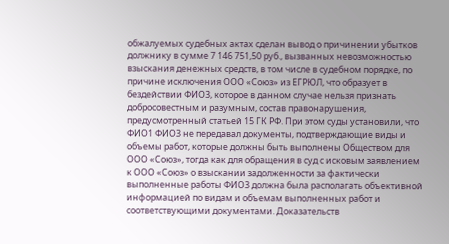обжалуемых судебных актах сделан вывод о причинении убытков должнику в сумме 7 146 751,50 руб., вызванных невозможностью взыскания денежных средств, в том числе в судебном порядке, по причине исключения ООО «Союз» из ЕГРЮЛ, что образует в бездействии ФИО3, которое в данном случае нельзя признать добросовестным и разумным, состав правонарушения, предусмотренный статьей 15 ГК РФ. При этом суды установили, что ФИО1 ФИО3 не передавал документы, подтверждающие виды и объемы работ, которые должны быть выполнены Обществом для ООО «Союз», тогда как для обращения в суд с исковым заявлением к ООО «Союз» о взыскании задолженности за фактически выполненные работы ФИО3 должна была располагать объективной информацией по видам и объемам выполненных работ и соответствующими документами. Доказательств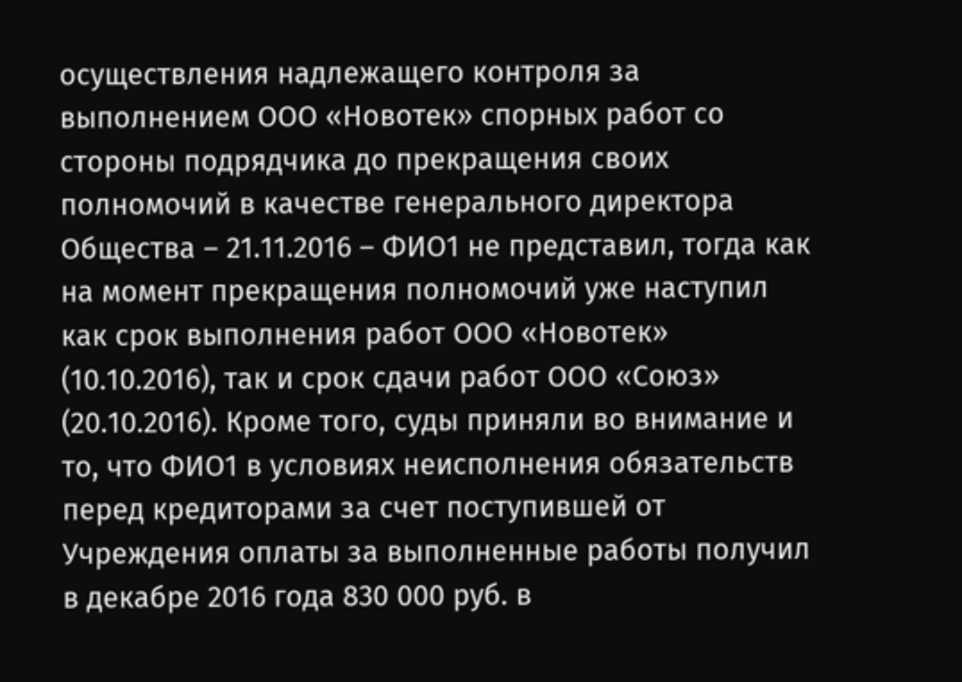осуществления надлежащего контроля за выполнением ООО «Новотек» спорных работ со стороны подрядчика до прекращения своих полномочий в качестве генерального директора Общества – 21.11.2016 – ФИО1 не представил, тогда как на момент прекращения полномочий уже наступил как срок выполнения работ ООО «Новотек» (10.10.2016), так и срок сдачи работ ООО «Союз» (20.10.2016). Кроме того, суды приняли во внимание и то, что ФИО1 в условиях неисполнения обязательств перед кредиторами за счет поступившей от Учреждения оплаты за выполненные работы получил в декабре 2016 года 830 000 руб. в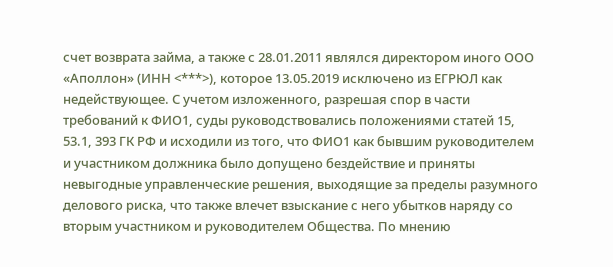счет возврата займа, а также с 28.01.2011 являлся директором иного ООО «Аполлон» (ИНН <***>), которое 13.05.2019 исключено из ЕГРЮЛ как недействующее. С учетом изложенного, разрешая спор в части требований к ФИО1, суды руководствовались положениями статей 15, 53.1, 393 ГК РФ и исходили из того, что ФИО1 как бывшим руководителем и участником должника было допущено бездействие и приняты невыгодные управленческие решения, выходящие за пределы разумного делового риска, что также влечет взыскание с него убытков наряду со вторым участником и руководителем Общества. По мнению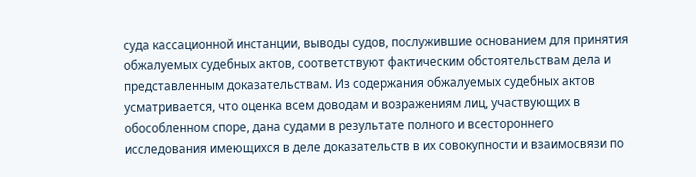суда кассационной инстанции, выводы судов, послужившие основанием для принятия обжалуемых судебных актов, соответствуют фактическим обстоятельствам дела и представленным доказательствам. Из содержания обжалуемых судебных актов усматривается, что оценка всем доводам и возражениям лиц, участвующих в обособленном споре, дана судами в результате полного и всестороннего исследования имеющихся в деле доказательств в их совокупности и взаимосвязи по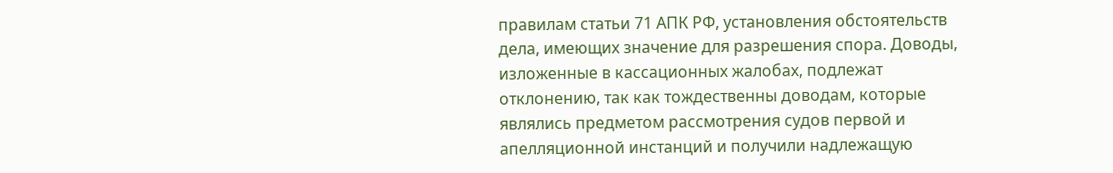правилам статьи 71 АПК РФ, установления обстоятельств дела, имеющих значение для разрешения спора. Доводы, изложенные в кассационных жалобах, подлежат отклонению, так как тождественны доводам, которые являлись предметом рассмотрения судов первой и апелляционной инстанций и получили надлежащую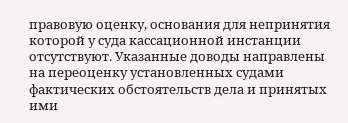правовую оценку, основания для непринятия которой у суда кассационной инстанции отсутствуют. Указанные доводы направлены на переоценку установленных судами фактических обстоятельств дела и принятых ими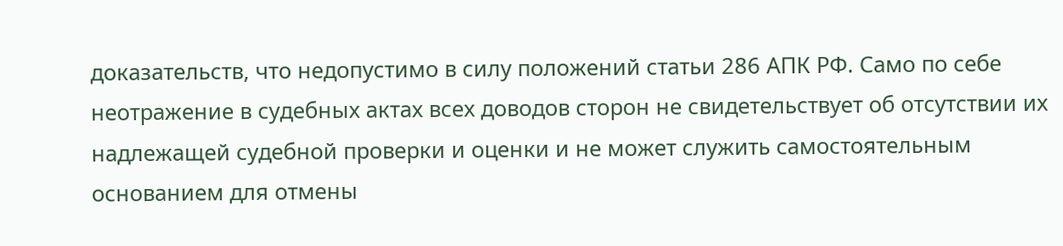доказательств, что недопустимо в силу положений статьи 286 АПК РФ. Само по себе неотражение в судебных актах всех доводов сторон не свидетельствует об отсутствии их надлежащей судебной проверки и оценки и не может служить самостоятельным основанием для отмены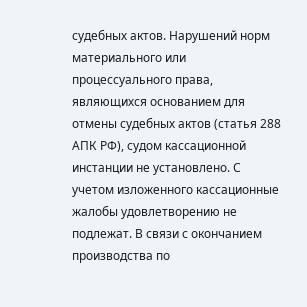судебных актов. Нарушений норм материального или процессуального права, являющихся основанием для отмены судебных актов (статья 288 АПК РФ), судом кассационной инстанции не установлено. С учетом изложенного кассационные жалобы удовлетворению не подлежат. В связи с окончанием производства по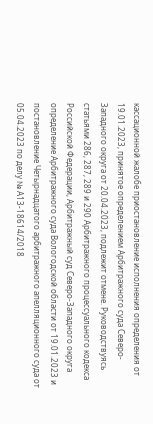кассационной жалобе приостановление исполнения определения от 19.01.2023, принятое определением Арбитражного суда Северо-Западного округа от 20.04.2023, подлежит отмене. Руководствуясь статьями 286, 287, 289 и 290 Арбитражного процессуального кодекса Российской Федерации, Арбитражный суд Северо-Западного округа определение Арбитражного суда Вологодской области от 19.01.2023 и постановление Четырнадцатого арбитражного апелляционного суда от 05.04.2023 по делу № А13-18614/2018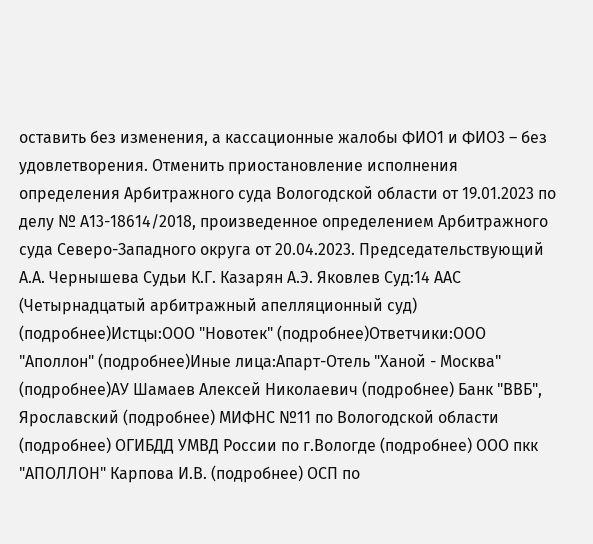оставить без изменения, а кассационные жалобы ФИО1 и ФИО3 – без удовлетворения. Отменить приостановление исполнения определения Арбитражного суда Вологодской области от 19.01.2023 по делу № А13-18614/2018, произведенное определением Арбитражного суда Северо-Западного округа от 20.04.2023. Председательствующий А.А. Чернышева Судьи К.Г. Казарян А.Э. Яковлев Суд:14 ААС (Четырнадцатый арбитражный апелляционный суд) (подробнее)Истцы:ООО "Новотек" (подробнее)Ответчики:ООО "Аполлон" (подробнее)Иные лица:Апарт-Отель "Ханой - Москва" (подробнее)АУ Шамаев Алексей Николаевич (подробнее) Банк "ВВБ", Ярославский (подробнее) МИФНС №11 по Вологодской области (подробнее) ОГИБДД УМВД России по г.Вологде (подробнее) ООО пкк "АПОЛЛОН" Карпова И.В. (подробнее) ОСП по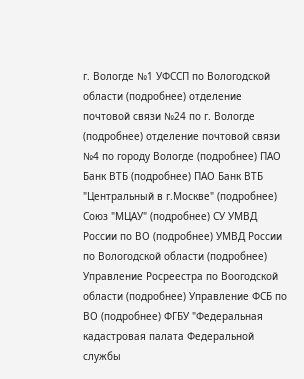г. Вологде №1 УФССП по Вологодской области (подробнее) отделение почтовой связи №24 по г. Вологде (подробнее) отделение почтовой связи №4 по городу Вологде (подробнее) ПАО Банк ВТБ (подробнее) ПАО Банк ВТБ "Центральный в г.Москве" (подробнее) Союз "МЦАУ" (подробнее) СУ УМВД России по ВО (подробнее) УМВД России по Вологодской области (подробнее) Управление Росреестра по Воогодской области (подробнее) Управление ФСБ по ВО (подробнее) ФГБУ "Федеральная кадастровая палата Федеральной службы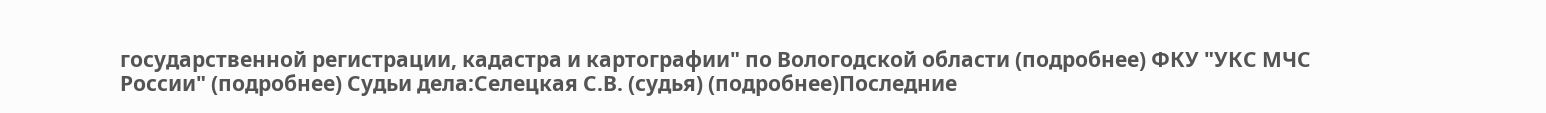государственной регистрации, кадастра и картографии" по Вологодской области (подробнее) ФКУ "УКС МЧС России" (подробнее) Судьи дела:Селецкая С.В. (судья) (подробнее)Последние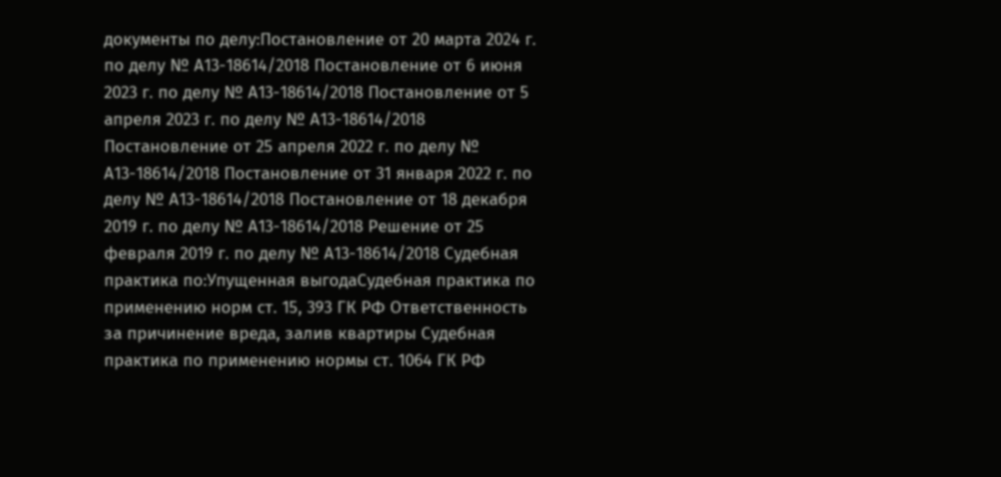документы по делу:Постановление от 20 марта 2024 г. по делу № А13-18614/2018 Постановление от 6 июня 2023 г. по делу № А13-18614/2018 Постановление от 5 апреля 2023 г. по делу № А13-18614/2018 Постановление от 25 апреля 2022 г. по делу № А13-18614/2018 Постановление от 31 января 2022 г. по делу № А13-18614/2018 Постановление от 18 декабря 2019 г. по делу № А13-18614/2018 Решение от 25 февраля 2019 г. по делу № А13-18614/2018 Судебная практика по:Упущенная выгодаСудебная практика по применению норм ст. 15, 393 ГК РФ Ответственность за причинение вреда, залив квартиры Судебная практика по применению нормы ст. 1064 ГК РФ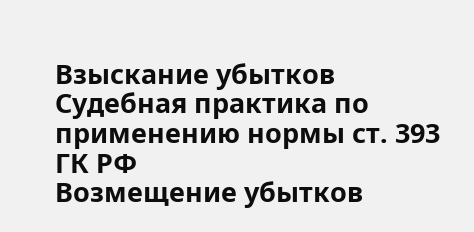Взыскание убытков Судебная практика по применению нормы ст. 393 ГК РФ
Возмещение убытков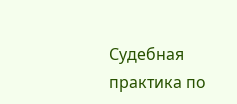Судебная практика по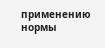применению нормы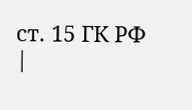ст. 15 ГК РФ |